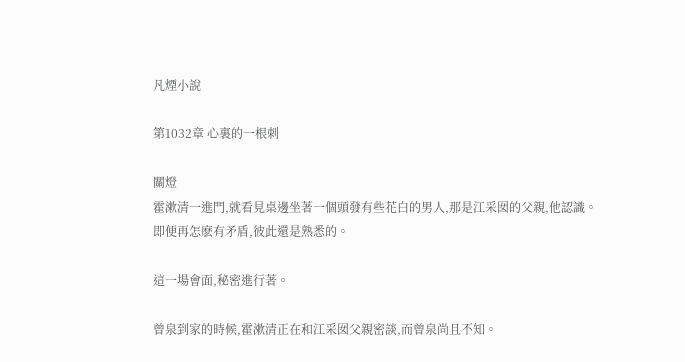凡煙小說

第1032章 心裏的一根刺

關燈
霍漱清一進門,就看見桌邊坐著一個頭發有些花白的男人,那是江采囡的父親,他認識。即便再怎麽有矛盾,彼此還是熟悉的。

這一場會面,秘密進行著。

曾泉到家的時候,霍漱清正在和江采囡父親密談,而曾泉尚且不知。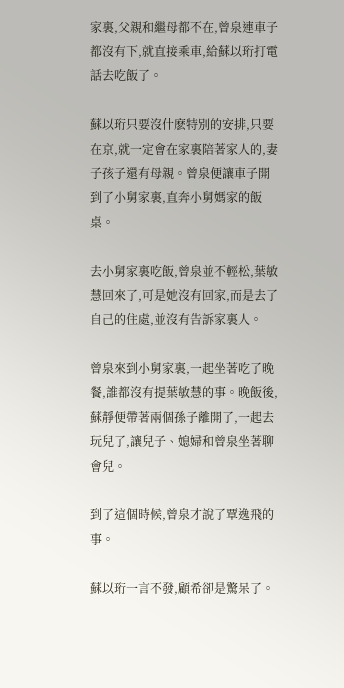家裏,父親和繼母都不在,曾泉連車子都沒有下,就直接乘車,給蘇以珩打電話去吃飯了。

蘇以珩只要沒什麽特別的安排,只要在京,就一定會在家裏陪著家人的,妻子孩子還有母親。曾泉便讓車子開到了小舅家裏,直奔小舅媽家的飯桌。

去小舅家裏吃飯,曾泉並不輕松,葉敏慧回來了,可是她沒有回家,而是去了自己的住處,並沒有告訴家裏人。

曾泉來到小舅家裏,一起坐著吃了晚餐,誰都沒有提葉敏慧的事。晚飯後,蘇靜便帶著兩個孫子離開了,一起去玩兒了,讓兒子、媳婦和曾泉坐著聊會兒。

到了這個時候,曾泉才說了覃逸飛的事。

蘇以珩一言不發,顧希卻是驚呆了。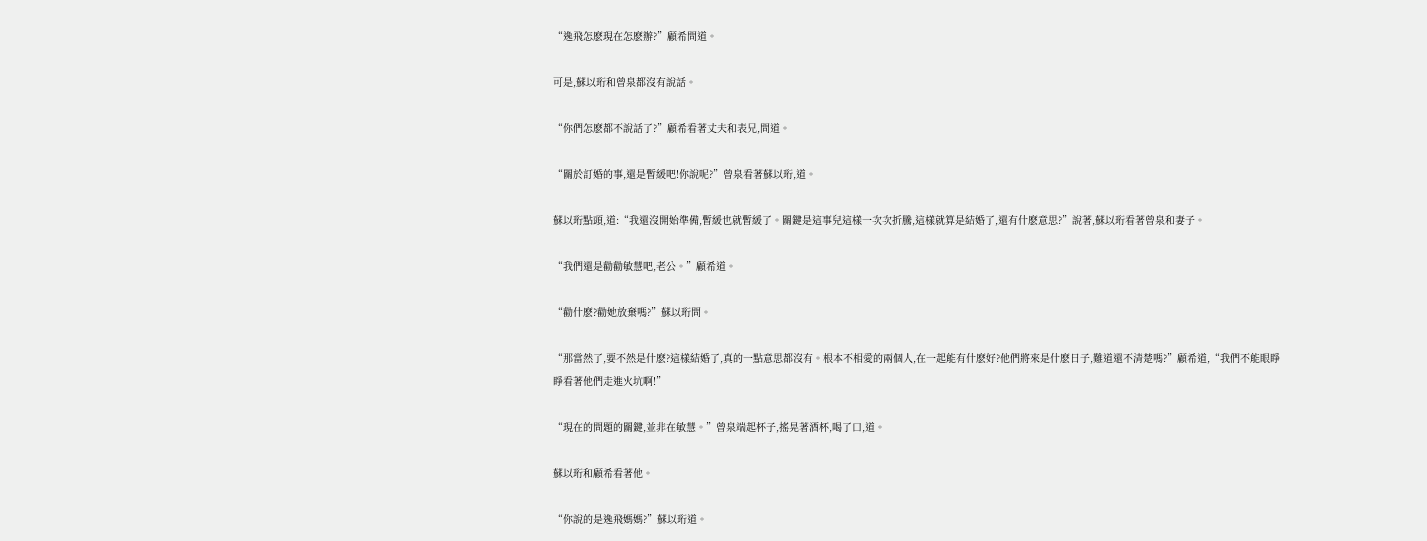“逸飛怎麽現在怎麽辦?”顧希問道。

可是,蘇以珩和曾泉都沒有說話。

“你們怎麽都不說話了?”顧希看著丈夫和表兄,問道。

“關於訂婚的事,還是暫緩吧!你說呢?”曾泉看著蘇以珩,道。

蘇以珩點頭,道:“我還沒開始準備,暫緩也就暫緩了。關鍵是這事兒這樣一次次折騰,這樣就算是結婚了,還有什麽意思?”說著,蘇以珩看著曾泉和妻子。

“我們還是勸勸敏慧吧,老公。”顧希道。

“勸什麽?勸她放棄嗎?”蘇以珩問。

“那當然了,要不然是什麽?這樣結婚了,真的一點意思都沒有。根本不相愛的兩個人,在一起能有什麽好?他們將來是什麽日子,難道還不清楚嗎?”顧希道,“我們不能眼睜睜看著他們走進火坑啊!”

“現在的問題的關鍵,並非在敏慧。”曾泉端起杯子,搖晃著酒杯,喝了口,道。

蘇以珩和顧希看著他。

“你說的是逸飛媽媽?”蘇以珩道。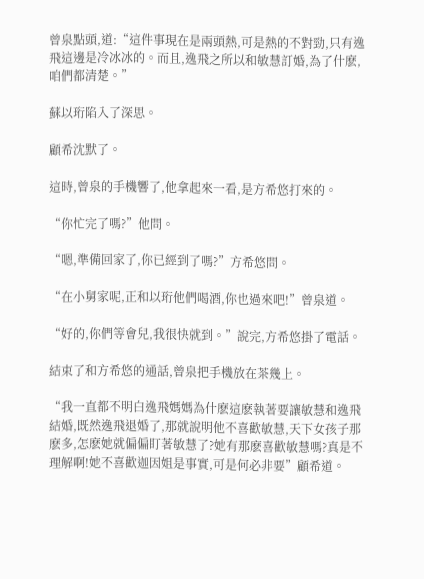曾泉點頭,道:“這件事現在是兩頭熱,可是熱的不對勁,只有逸飛這邊是冷冰冰的。而且,逸飛之所以和敏慧訂婚,為了什麽,咱們都清楚。”

蘇以珩陷入了深思。

顧希沈默了。

這時,曾泉的手機響了,他拿起來一看,是方希悠打來的。

“你忙完了嗎?”他問。

“嗯,準備回家了,你已經到了嗎?”方希悠問。

“在小舅家呢,正和以珩他們喝酒,你也過來吧!”曾泉道。

“好的,你們等會兒,我很快就到。”說完,方希悠掛了電話。

結束了和方希悠的通話,曾泉把手機放在茶幾上。

“我一直都不明白逸飛媽媽為什麽這麽執著要讓敏慧和逸飛結婚,既然逸飛退婚了,那就說明他不喜歡敏慧,天下女孩子那麽多,怎麽她就偏偏盯著敏慧了?她有那麽喜歡敏慧嗎?真是不理解啊!她不喜歡迦因姐是事實,可是何必非要”顧希道。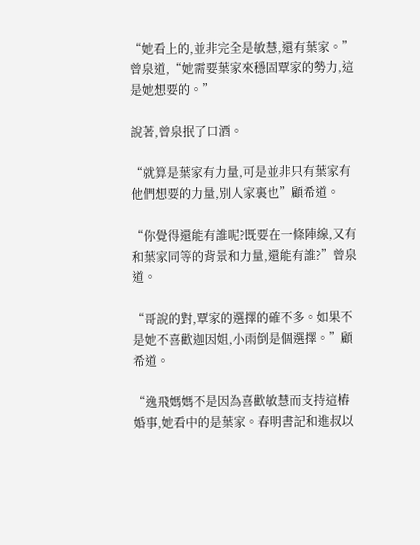“她看上的,並非完全是敏慧,還有葉家。”曾泉道,“她需要葉家來穩固覃家的勢力,這是她想要的。”

說著,曾泉抿了口酒。

“就算是葉家有力量,可是並非只有葉家有他們想要的力量,別人家裏也”顧希道。

“你覺得還能有誰呢?既要在一條陣線,又有和葉家同等的背景和力量,還能有誰?”曾泉道。

“哥說的對,覃家的選擇的確不多。如果不是她不喜歡迦因姐,小雨倒是個選擇。”顧希道。

“逸飛媽媽不是因為喜歡敏慧而支持這樁婚事,她看中的是葉家。春明書記和進叔以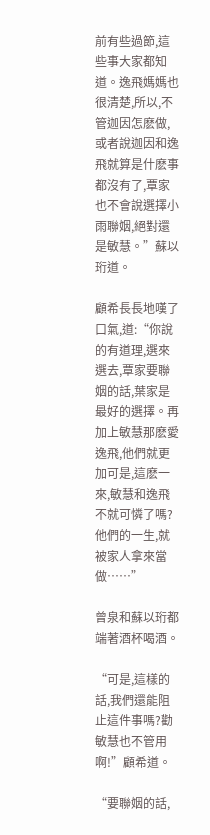前有些過節,這些事大家都知道。逸飛媽媽也很清楚,所以,不管迦因怎麽做,或者說迦因和逸飛就算是什麽事都沒有了,覃家也不會說選擇小雨聯姻,絕對還是敏慧。”蘇以珩道。

顧希長長地嘆了口氣,道:“你說的有道理,選來選去,覃家要聯姻的話,葉家是最好的選擇。再加上敏慧那麽愛逸飛,他們就更加可是,這麽一來,敏慧和逸飛不就可憐了嗎?他們的一生,就被家人拿來當做……”

曾泉和蘇以珩都端著酒杯喝酒。

“可是,這樣的話,我們還能阻止這件事嗎?勸敏慧也不管用啊!”顧希道。

“要聯姻的話,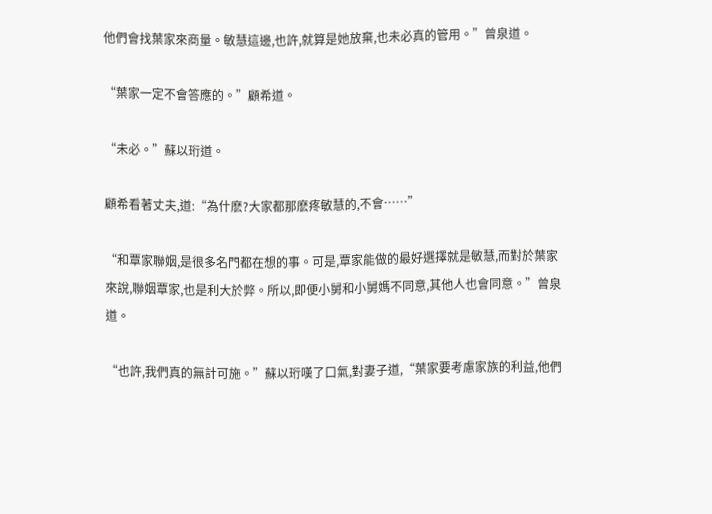他們會找葉家來商量。敏慧這邊,也許,就算是她放棄,也未必真的管用。”曾泉道。

“葉家一定不會答應的。”顧希道。

“未必。”蘇以珩道。

顧希看著丈夫,道:“為什麽?大家都那麽疼敏慧的,不會……”

“和覃家聯姻,是很多名門都在想的事。可是,覃家能做的最好選擇就是敏慧,而對於葉家來說,聯姻覃家,也是利大於弊。所以,即便小舅和小舅媽不同意,其他人也會同意。”曾泉道。

“也許,我們真的無計可施。”蘇以珩嘆了口氣,對妻子道,“葉家要考慮家族的利益,他們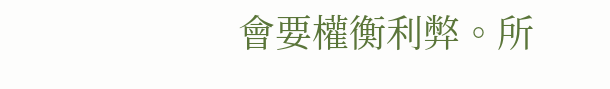會要權衡利弊。所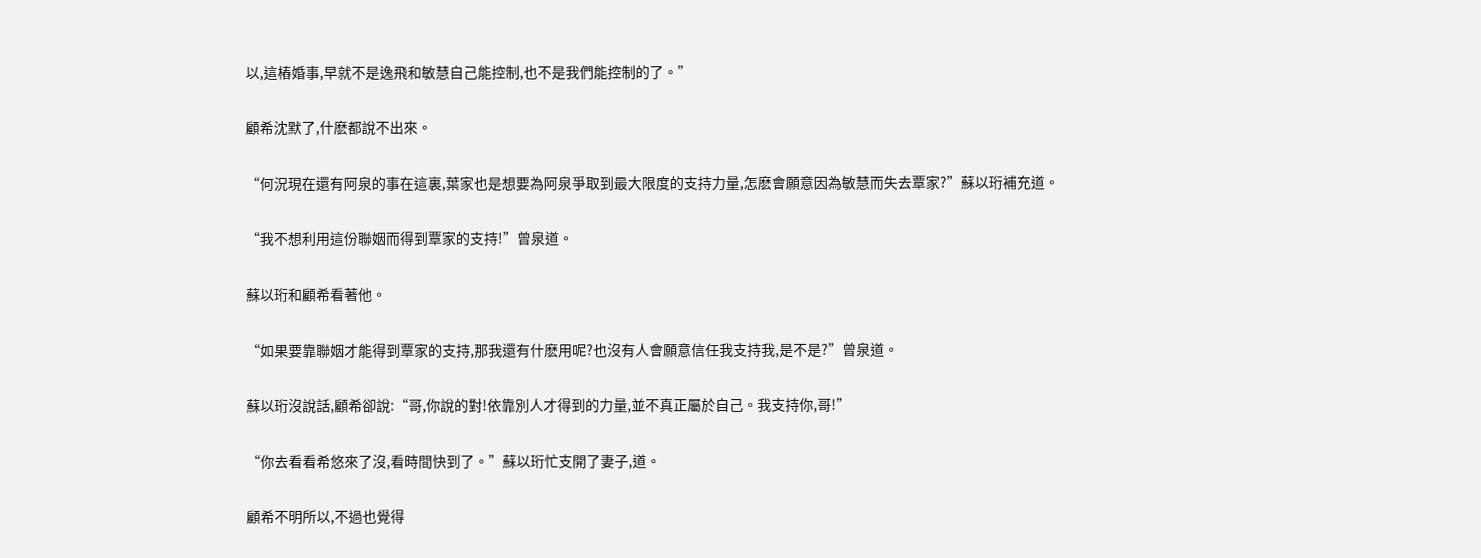以,這樁婚事,早就不是逸飛和敏慧自己能控制,也不是我們能控制的了。”

顧希沈默了,什麽都說不出來。

“何況現在還有阿泉的事在這裏,葉家也是想要為阿泉爭取到最大限度的支持力量,怎麽會願意因為敏慧而失去覃家?”蘇以珩補充道。

“我不想利用這份聯姻而得到覃家的支持!”曾泉道。

蘇以珩和顧希看著他。

“如果要靠聯姻才能得到覃家的支持,那我還有什麽用呢?也沒有人會願意信任我支持我,是不是?”曾泉道。

蘇以珩沒說話,顧希卻說:“哥,你說的對!依靠別人才得到的力量,並不真正屬於自己。我支持你,哥!”

“你去看看希悠來了沒,看時間快到了。”蘇以珩忙支開了妻子,道。

顧希不明所以,不過也覺得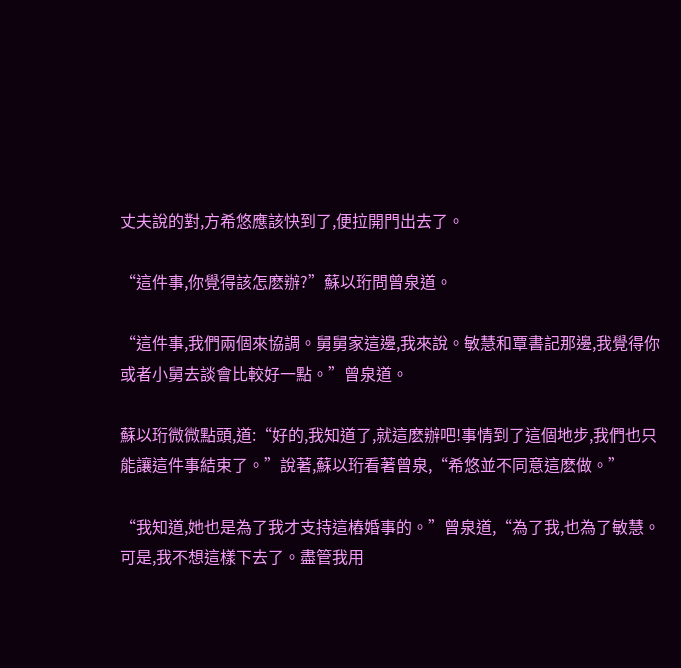丈夫說的對,方希悠應該快到了,便拉開門出去了。

“這件事,你覺得該怎麽辦?”蘇以珩問曾泉道。

“這件事,我們兩個來協調。舅舅家這邊,我來說。敏慧和覃書記那邊,我覺得你或者小舅去談會比較好一點。”曾泉道。

蘇以珩微微點頭,道:“好的,我知道了,就這麽辦吧!事情到了這個地步,我們也只能讓這件事結束了。”說著,蘇以珩看著曾泉,“希悠並不同意這麽做。”

“我知道,她也是為了我才支持這樁婚事的。”曾泉道,“為了我,也為了敏慧。可是,我不想這樣下去了。盡管我用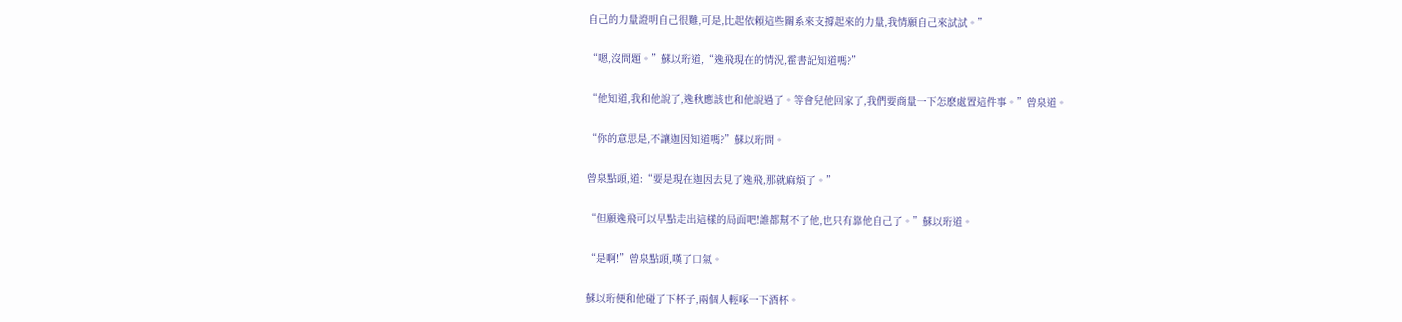自己的力量證明自己很難,可是,比起依賴這些關系來支撐起來的力量,我情願自己來試試。”

“嗯,沒問題。”蘇以珩道,“逸飛現在的情況,霍書記知道嗎?”

“他知道,我和他說了,逸秋應該也和他說過了。等會兒他回家了,我們要商量一下怎麽處置這件事。”曾泉道。

“你的意思是,不讓迦因知道嗎?”蘇以珩問。

曾泉點頭,道:“要是現在迦因去見了逸飛,那就麻煩了。”

“但願逸飛可以早點走出這樣的局面吧!誰都幫不了他,也只有靠他自己了。”蘇以珩道。

“是啊!”曾泉點頭,嘆了口氣。

蘇以珩便和他碰了下杯子,兩個人輕啄一下酒杯。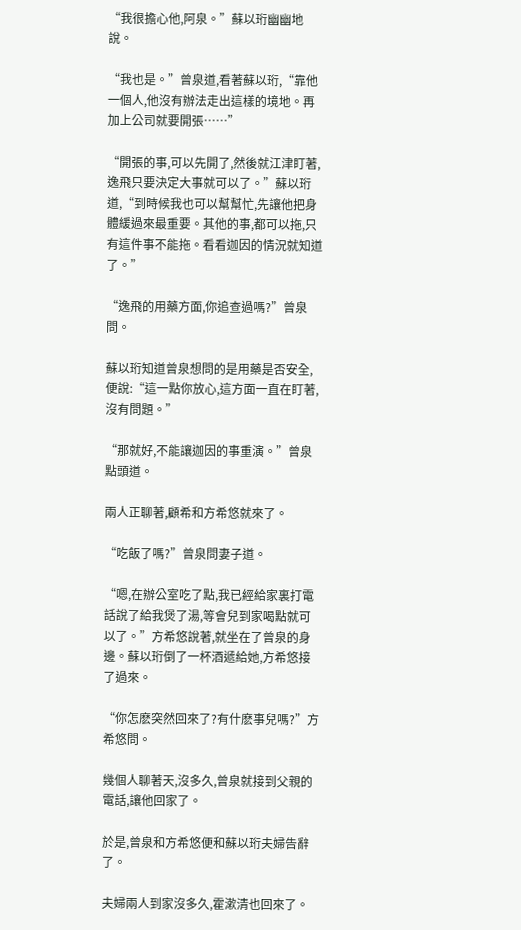“我很擔心他,阿泉。”蘇以珩幽幽地說。

“我也是。”曾泉道,看著蘇以珩,“靠他一個人,他沒有辦法走出這樣的境地。再加上公司就要開張……”

“開張的事,可以先開了,然後就江津盯著,逸飛只要決定大事就可以了。”蘇以珩道,“到時候我也可以幫幫忙,先讓他把身體緩過來最重要。其他的事,都可以拖,只有這件事不能拖。看看迦因的情況就知道了。”

“逸飛的用藥方面,你追查過嗎?”曾泉問。

蘇以珩知道曾泉想問的是用藥是否安全,便說:“這一點你放心,這方面一直在盯著,沒有問題。”

“那就好,不能讓迦因的事重演。”曾泉點頭道。

兩人正聊著,顧希和方希悠就來了。

“吃飯了嗎?”曾泉問妻子道。

“嗯,在辦公室吃了點,我已經給家裏打電話說了給我煲了湯,等會兒到家喝點就可以了。”方希悠說著,就坐在了曾泉的身邊。蘇以珩倒了一杯酒遞給她,方希悠接了過來。

“你怎麽突然回來了?有什麽事兒嗎?”方希悠問。

幾個人聊著天,沒多久,曾泉就接到父親的電話,讓他回家了。

於是,曾泉和方希悠便和蘇以珩夫婦告辭了。

夫婦兩人到家沒多久,霍漱清也回來了。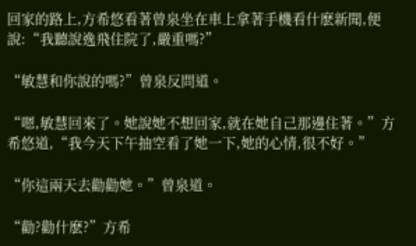回家的路上,方希悠看著曾泉坐在車上拿著手機看什麽新聞,便說:“我聽說逸飛住院了,嚴重嗎?”

“敏慧和你說的嗎?”曾泉反問道。

“嗯,敏慧回來了。她說她不想回家,就在她自己那邊住著。”方希悠道,“我今天下午抽空看了她一下,她的心情,很不好。”

“你這兩天去勸勸她。”曾泉道。

“勸?勸什麽?”方希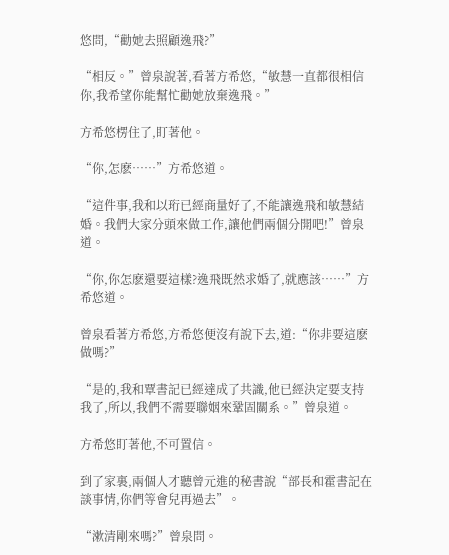悠問,“勸她去照顧逸飛?”

“相反。”曾泉說著,看著方希悠,“敏慧一直都很相信你,我希望你能幫忙勸她放棄逸飛。”

方希悠楞住了,盯著他。

“你,怎麽……”方希悠道。

“這件事,我和以珩已經商量好了,不能讓逸飛和敏慧結婚。我們大家分頭來做工作,讓他們兩個分開吧!”曾泉道。

“你,你怎麽還要這樣?逸飛既然求婚了,就應該……”方希悠道。

曾泉看著方希悠,方希悠便沒有說下去,道:“你非要這麽做嗎?”

“是的,我和覃書記已經達成了共識,他已經決定要支持我了,所以,我們不需要聯姻來鞏固關系。”曾泉道。

方希悠盯著他,不可置信。

到了家裏,兩個人才聽曾元進的秘書說“部長和霍書記在談事情,你們等會兒再過去”。

“漱清剛來嗎?”曾泉問。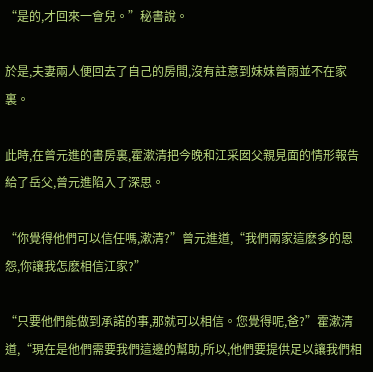“是的,才回來一會兒。”秘書說。

於是,夫妻兩人便回去了自己的房間,沒有註意到妹妹曾雨並不在家裏。

此時,在曾元進的書房裏,霍漱清把今晚和江采囡父親見面的情形報告給了岳父,曾元進陷入了深思。

“你覺得他們可以信任嗎,漱清?”曾元進道,“我們兩家這麽多的恩怨,你讓我怎麽相信江家?”

“只要他們能做到承諾的事,那就可以相信。您覺得呢,爸?”霍漱清道,“現在是他們需要我們這邊的幫助,所以,他們要提供足以讓我們相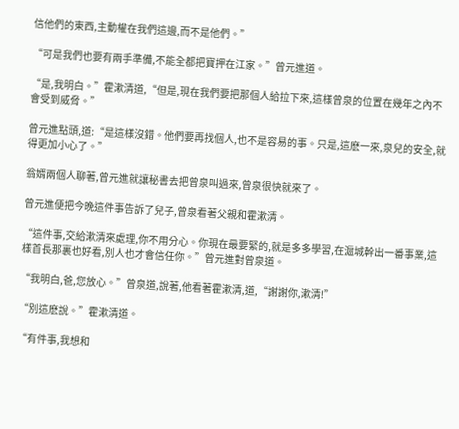信他們的東西,主動權在我們這邊,而不是他們。”

“可是我們也要有兩手準備,不能全都把寶押在江家。”曾元進道。

“是,我明白。”霍漱清道,“但是,現在我們要把那個人給拉下來,這樣曾泉的位置在幾年之內不會受到威脅。”

曾元進點頭,道:“是這樣沒錯。他們要再找個人,也不是容易的事。只是,這麽一來,泉兒的安全,就得更加小心了。”

翁婿兩個人聊著,曾元進就讓秘書去把曾泉叫過來,曾泉很快就來了。

曾元進便把今晚這件事告訴了兒子,曾泉看著父親和霍漱清。

“這件事,交給漱清來處理,你不用分心。你現在最要緊的,就是多多學習,在滬城幹出一番事業,這樣首長那裏也好看,別人也才會信任你。”曾元進對曾泉道。

“我明白,爸,您放心。”曾泉道,說著,他看著霍漱清,道,“謝謝你,漱清!”

“別這麽說。”霍漱清道。

“有件事,我想和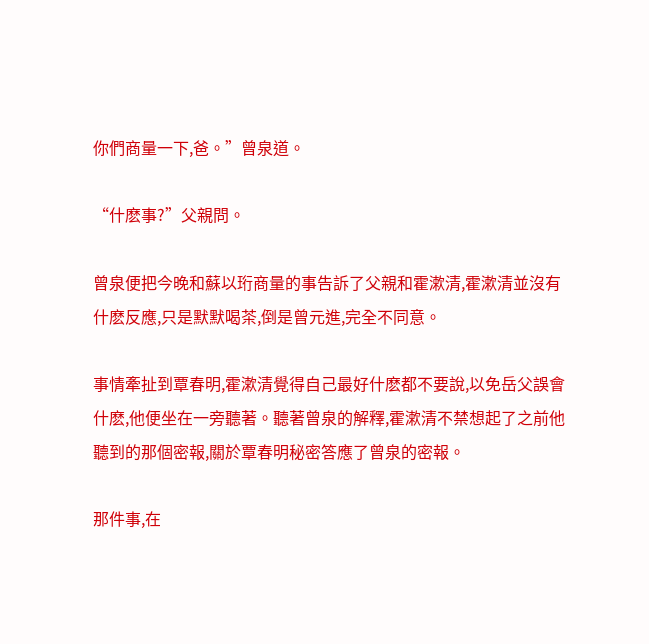你們商量一下,爸。”曾泉道。

“什麽事?”父親問。

曾泉便把今晚和蘇以珩商量的事告訴了父親和霍漱清,霍漱清並沒有什麽反應,只是默默喝茶,倒是曾元進,完全不同意。

事情牽扯到覃春明,霍漱清覺得自己最好什麽都不要說,以免岳父誤會什麽,他便坐在一旁聽著。聽著曾泉的解釋,霍漱清不禁想起了之前他聽到的那個密報,關於覃春明秘密答應了曾泉的密報。

那件事,在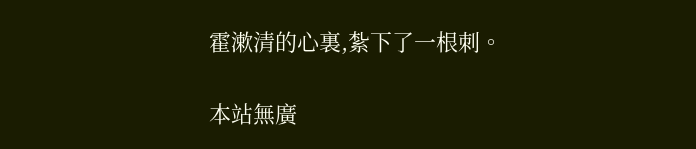霍漱清的心裏,紮下了一根刺。

本站無廣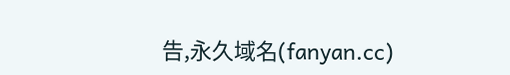告,永久域名(fanyan.cc)